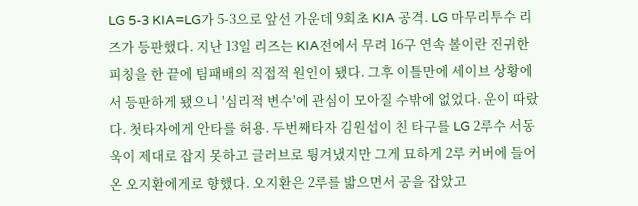LG 5-3 KIA=LG가 5-3으로 앞선 가운데 9회초 KIA 공격. LG 마무리투수 리즈가 등판했다. 지난 13일 리즈는 KIA전에서 무려 16구 연속 볼이란 진귀한 피칭을 한 끝에 팀패배의 직접적 원인이 됐다. 그후 이틀만에 세이브 상황에서 등판하게 됐으니 '심리적 변수'에 관심이 모아질 수밖에 없었다. 운이 따랐다. 첫타자에게 안타를 허용. 두번째타자 김원섭이 친 타구를 LG 2루수 서동욱이 제대로 잡지 못하고 글러브로 튕겨냈지만 그게 묘하게 2루 커버에 들어온 오지환에게로 향했다. 오지환은 2루를 밟으면서 공을 잡았고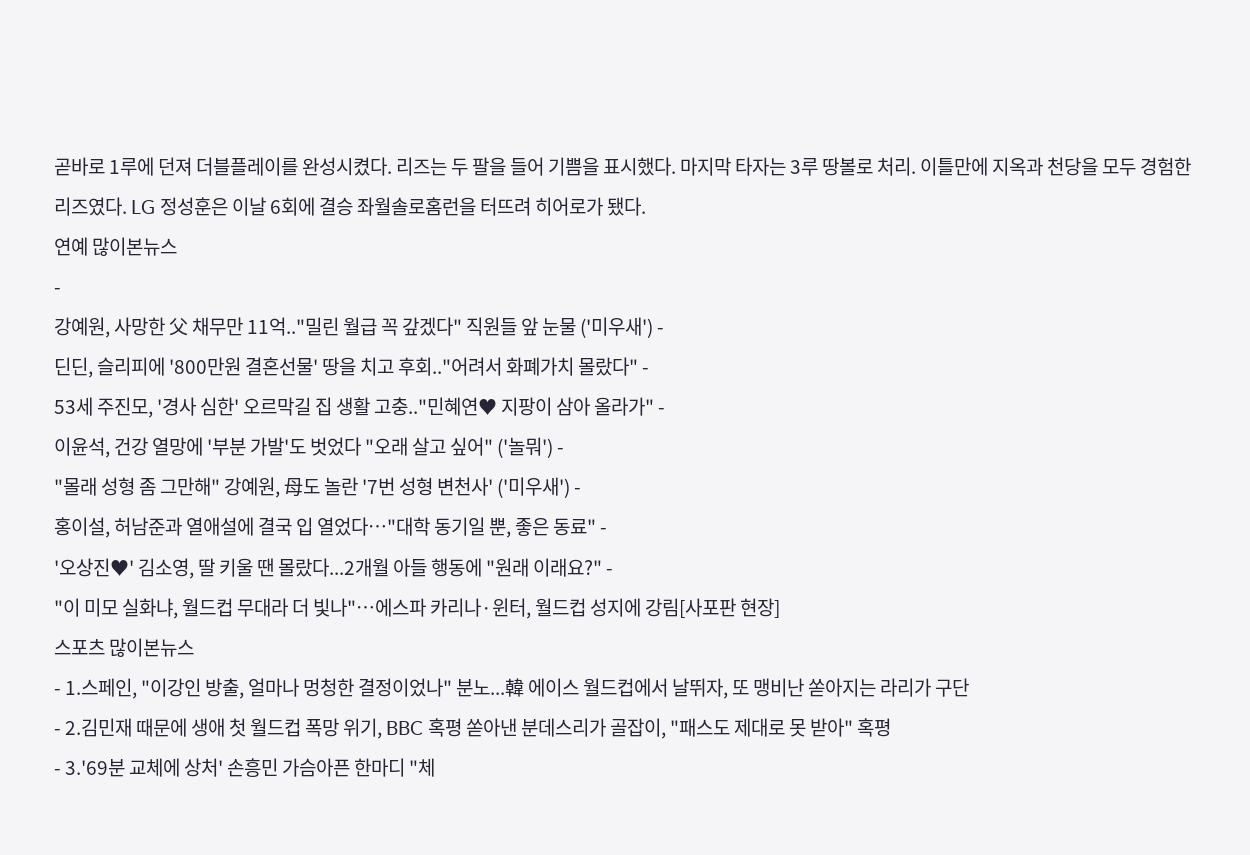곧바로 1루에 던져 더블플레이를 완성시켰다. 리즈는 두 팔을 들어 기쁨을 표시했다. 마지막 타자는 3루 땅볼로 처리. 이틀만에 지옥과 천당을 모두 경험한 리즈였다. LG 정성훈은 이날 6회에 결승 좌월솔로홈런을 터뜨려 히어로가 됐다.
연예 많이본뉴스
-
강예원, 사망한 父 채무만 11억.."밀린 월급 꼭 갚겠다" 직원들 앞 눈물 ('미우새') -
딘딘, 슬리피에 '800만원 결혼선물' 땅을 치고 후회.."어려서 화폐가치 몰랐다" -
53세 주진모, '경사 심한' 오르막길 집 생활 고충.."민혜연♥ 지팡이 삼아 올라가" -
이윤석, 건강 열망에 '부분 가발'도 벗었다 "오래 살고 싶어" ('놀뭐') -
"몰래 성형 좀 그만해" 강예원, 母도 놀란 '7번 성형 변천사' ('미우새') -
홍이설, 허남준과 열애설에 결국 입 열었다…"대학 동기일 뿐, 좋은 동료" -
'오상진♥' 김소영, 딸 키울 땐 몰랐다...2개월 아들 행동에 "원래 이래요?" -
"이 미모 실화냐, 월드컵 무대라 더 빛나"…에스파 카리나·윈터, 월드컵 성지에 강림[사포판 현장]
스포츠 많이본뉴스
- 1.스페인, "이강인 방출, 얼마나 멍청한 결정이었나" 분노...韓 에이스 월드컵에서 날뛰자, 또 맹비난 쏟아지는 라리가 구단
- 2.김민재 때문에 생애 첫 월드컵 폭망 위기, BBC 혹평 쏟아낸 분데스리가 골잡이, "패스도 제대로 못 받아" 혹평
- 3.'69분 교체에 상처' 손흥민 가슴아픈 한마디 "체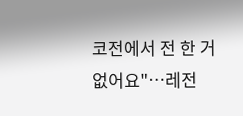코전에서 전 한 거 없어요"…레전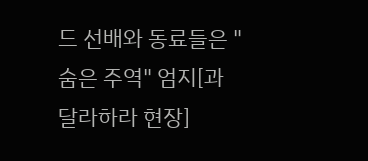드 선배와 동료들은 "숨은 주역" 엄지[과달라하라 현장]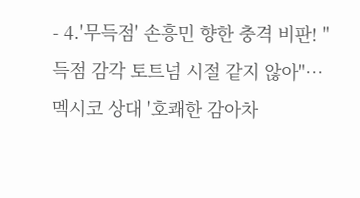- 4.'무득점' 손흥민 향한 충격 비판! "득점 감각 토트넘 시절 같지 않아"…멕시코 상대 '호쾌한 감아차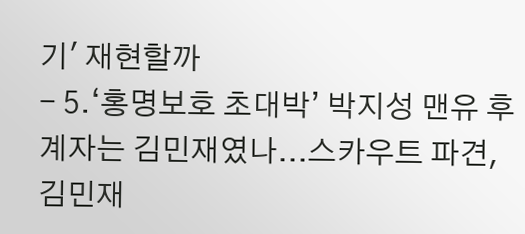기' 재현할까
- 5.‘홍명보호 초대박’ 박지성 맨유 후계자는 김민재였나...스카우트 파견, 김민재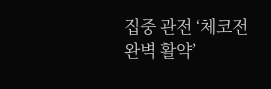집중 관전 ‘체코전 완벽 활약’